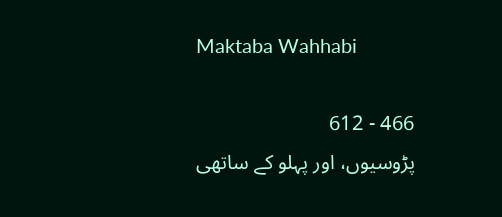Maktaba Wahhabi

466 - 612
پڑوسیوں، اور پہلو کے ساتھی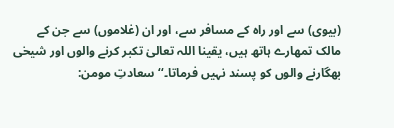(بیوی) سے اور راہ کے مسافر سے، اور ان (غلاموں) سے جن کے مالک تمھارے ہاتھ ہیں، یقینا اللہ تعالیٰ تکبر کرنے والوں اور شیخی بھگارنے والوں کو پسند نہیں فرماتا۔‘‘ سعادتِ مومن: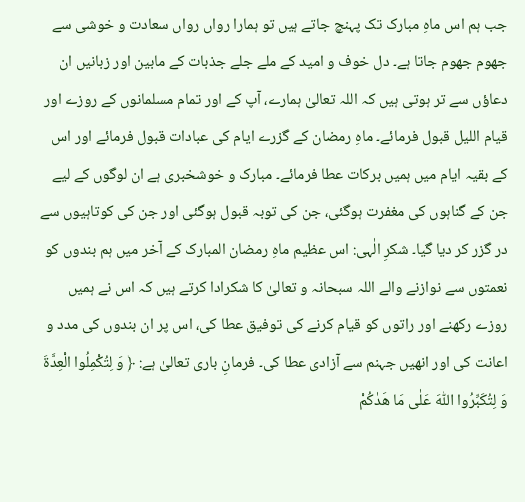جب ہم اس ماہِ مبارک تک پہنچ جاتے ہیں تو ہمارا رواں رواں سعادت و خوشی سے جھوم جھوم جاتا ہے۔ دل خوف و امید کے ملے جلے جذبات کے مابین اور زبانیں ان دعاؤں سے تر ہوتی ہیں کہ اللہ تعالیٰ ہمارے، آپ کے اور تمام مسلمانوں کے روزے اور قیام اللیل قبول فرمائے۔ ماہِ رمضان کے گزرے ایام کی عبادات قبول فرمائے اور اس کے بقیہ ایام میں ہمیں برکات عطا فرمائے۔ مبارک و خوشخبری ہے ان لوگوں کے لیے جن کے گناہوں کی مغفرت ہوگئی، جن کی توبہ قبول ہوگئی اور جن کی کوتاہیوں سے در گزر کر دیا گیا۔ شکرِ الٰہی: اس عظیم ماہِ رمضان المبارک کے آخر میں ہم بندوں کو نعمتوں سے نوازنے والے اللہ سبحانہ و تعالیٰ کا شکرادا کرتے ہیں کہ اس نے ہمیں روزے رکھنے اور راتوں کو قیام کرنے کی توفیق عطا کی، اس پر ان بندوں کی مدد و اعانت کی اور انھیں جہنم سے آزادی عطا کی۔ فرمانِ باری تعالیٰ ہے: ﴿ وَ لِتُکْمِلُوا الْعِدَّۃَ وَ لِتُکَبِّرُوا اللّٰہَ عَلٰی مَا ھَدٰکُمْ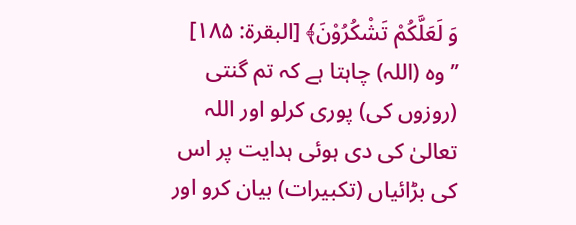وَ لَعَلَّکُمْ تَشْکُرُوْنَ﴾ [البقرۃ: ۱۸۵] ’’وہ (اللہ) چاہتا ہے کہ تم گنتی (روزوں کی) پوری کرلو اور اللہ تعالیٰ کی دی ہوئی ہدایت پر اس کی بڑائیاں (تکبیرات) بیان کرو اور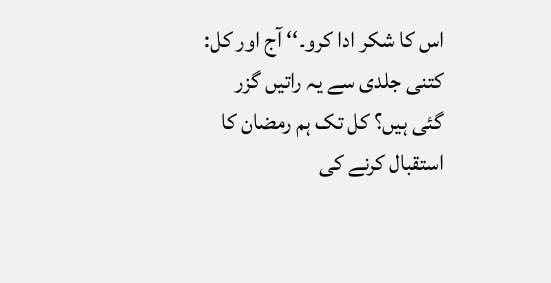اس کا شکر ادا کرو۔‘‘ آج اور کل: کتنی جلدی سے یہ راتیں گزر گئی ہیں؟ کل تک ہم رمضان کا استقبال کرنے کی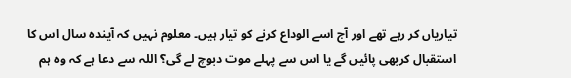تیاریاں کر رہے تھے اور آج اسے الوداع کرنے کو تیار ہیں۔ معلوم نہیں کہ آیندہ سال اس کا استقبال کربھی پائیں گے یا اس سے پہلے موت دبوچ لے گی؟ اللہ سے دعا ہے کہ وہ ہم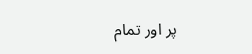پر اور تمام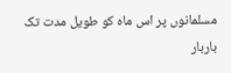مسلمانوں پر اس ماہ کو طویل مدت تک باربار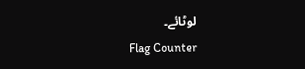لوٹائے۔
Flag Counter